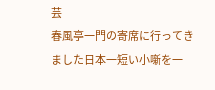芸
春風亭一門の寄席に行ってきました日本一短い小噺を一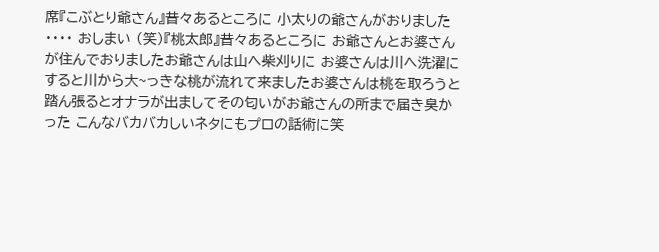席『こぶとり爺さん』昔々あるところに 小太りの爺さんがおりました ・・・・ おしまい (笑)『桃太郎』昔々あるところに お爺さんとお婆さんが住んでおりましたお爺さんは山へ柴刈りに お婆さんは川へ洗濯にすると川から大~っきな桃が流れて来ましたお婆さんは桃を取ろうと踏ん張るとオナラが出ましてその匂いがお爺さんの所まで届き臭かった こんなバカバカしいネタにもプロの話術に笑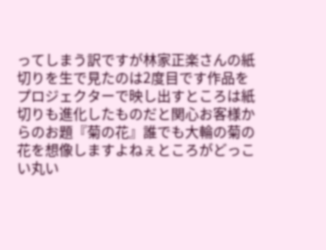ってしまう訳ですが林家正楽さんの紙切りを生で見たのは2度目です作品をプロジェクターで映し出すところは紙切りも進化したものだと関心お客様からのお題『菊の花』誰でも大輪の菊の花を想像しますよねぇところがどっこい丸い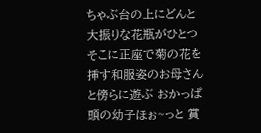ちゃぶ台の上にどんと大振りな花瓶がひとつそこに正座で菊の花を挿す和服姿のお母さんと傍らに遊ぶ おかっぱ頭の幼子ほぉ~っと 賞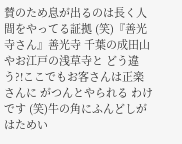賛のため息が出るのは長く人間をやってる証拠 (笑)『善光寺さん』善光寺 千葉の成田山やお江戸の浅草寺と どう違う?!ここでもお客さんは正楽さんに がつんとやられる わけです (笑)牛の角にふんどしがはためい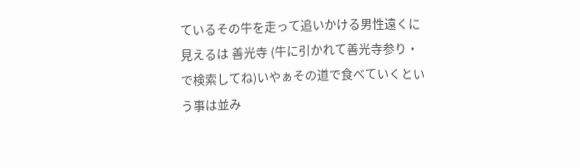ているその牛を走って追いかける男性遠くに見えるは 善光寺 (牛に引かれて善光寺参り・で検索してね)いやぁその道で食べていくという事は並み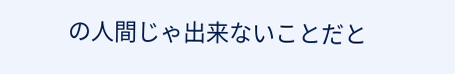の人間じゃ出来ないことだと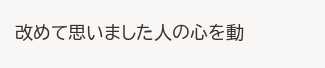改めて思いました人の心を動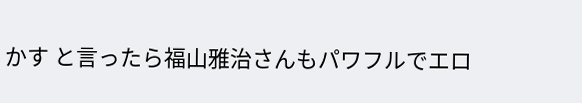かす と言ったら福山雅治さんもパワフルでエロ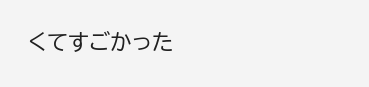くてすごかった